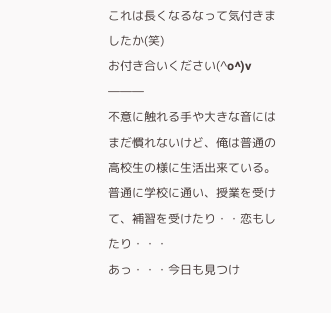これは長くなるなって気付きましたか(笑)
お付き合いください(^o^)v
―――
不意に触れる手や大きな音にはまだ慣れないけど、俺は普通の高校生の様に生活出来ている。
普通に学校に通い、授業を受けて、補習を受けたり・・恋もしたり・・・
あっ・・・今日も見つけ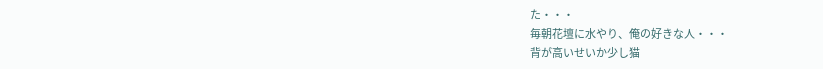た・・・
毎朝花壇に水やり、俺の好きな人・・・
背が高いせいか少し猫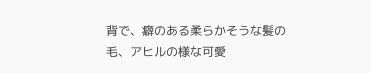背で、癖のある柔らかそうな髪の毛、アヒルの様な可愛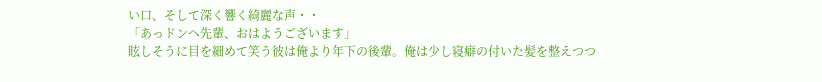い口、そして深く響く綺麗な声・・
「あっドンヘ先輩、おはようございます」
眩しそうに目を細めて笑う彼は俺より年下の後輩。俺は少し寝癖の付いた髪を整えつつ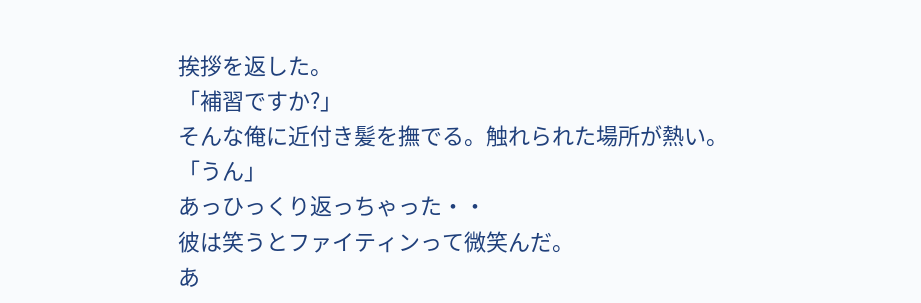挨拶を返した。
「補習ですか?」
そんな俺に近付き髪を撫でる。触れられた場所が熱い。
「うん」
あっひっくり返っちゃった・・
彼は笑うとファイティンって微笑んだ。
あ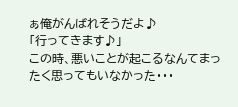ぁ俺がんばれそうだよ♪
「行ってきます♪」
この時、悪いことが起こるなんてまったく思ってもいなかった・・・